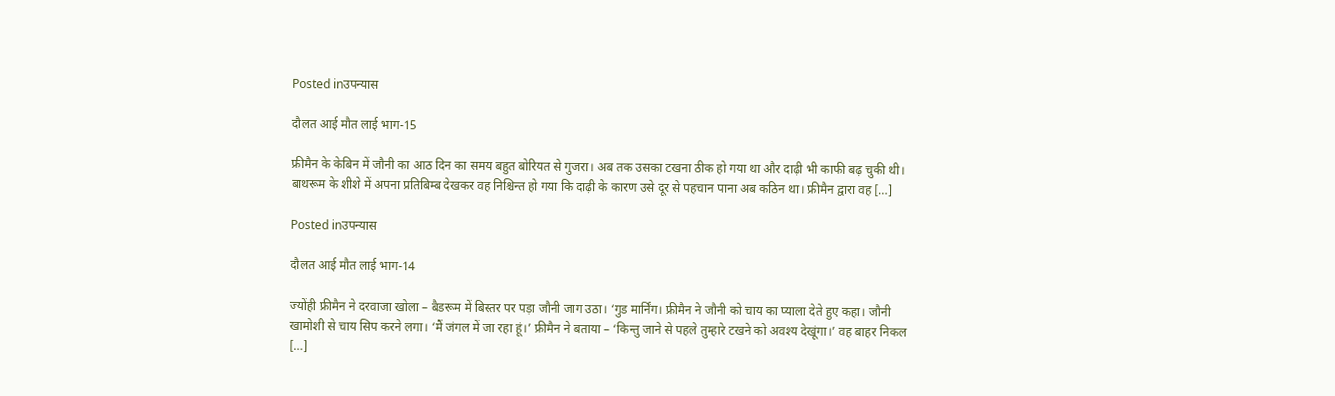Posted inउपन्यास

दौलत आई मौत लाई भाग-15

फ्रीमैन के केबिन में जौनी का आठ दिन का समय बहुत बोरियत से गुजरा। अब तक उसका टखना ठीक हो गया था और दाढ़ी भी काफी बढ़ चुकी थी। बाथरूम के शीशे में अपना प्रतिबिम्ब देखकर वह निश्चिन्त हो गया कि दाढ़ी के कारण उसे दूर से पहचान पाना अब कठिन था। फ्रीमैन द्वारा वह […]

Posted inउपन्यास

दौलत आई मौत लाई भाग-14

ज्योंही फ्रीमैन ने दरवाजा खोला – बैडरूम में बिस्तर पर पड़ा जौनी जाग उठा। ‘गुड मार्निंग। फ्रीमैन ने जौनी को चाय का प्याला देते हुए कहा। जौनी खामोशी से चाय सिप करने लगा। ‘मैं जंगल में जा रहा हूं।’ फ्रीमैन ने बताया – ‘किन्तु जाने से पहले तुम्हारे टखने को अवश्य देखूंगा।’ वह बाहर निकल […]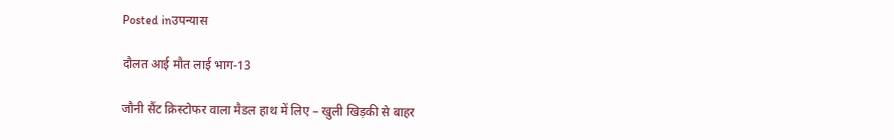Posted inउपन्यास

दौलत आई मौत लाई भाग-13

जौनी सैंट क्रिस्टोफर वाला मैडल हाथ में लिए – खुली खिड़की से बाहर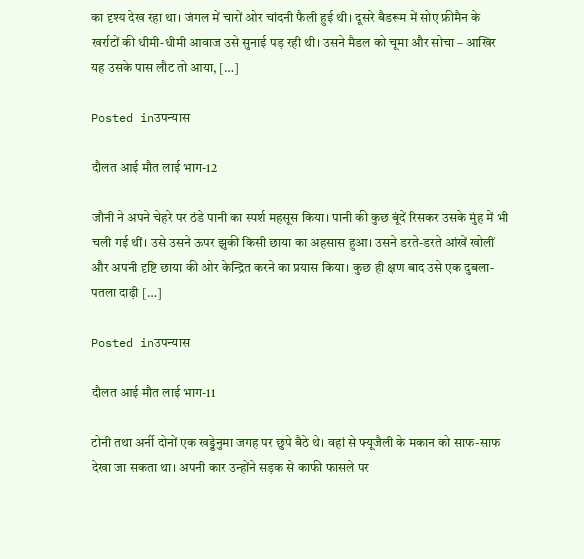का दृश्य देख रहा था। जंगल में चारों ओर चांदनी फैली हुई थी। दूसरे बैडरूम में सोए फ्रीमैन के खर्राटों की धीमी-धीमी आवाज उसे सुनाई पड़ रही थी। उसने मैडल को चूमा और सोचा – आखिर यह उसके पास लौट तो आया, […]

Posted inउपन्यास

दौलत आई मौत लाई भाग-12

जौनी ने अपने चेहरे पर ठंडे पानी का स्पर्श महसूस किया। पानी की कुछ बूंदें रिसकर उसके मुंह में भी चली गई थीं। उसे उसने ऊपर झुकी किसी छाया का अहसास हुआ। उसने डरते-डरते आंखें खोलीं और अपनी दृष्टि छाया की ओर केन्द्रित करने का प्रयास किया। कुछ ही क्षण बाद उसे एक दुबला-पतला दाढ़ी […]

Posted inउपन्यास

दौलत आई मौत लाई भाग-11

टोनी तथा अर्नी दोनों एक खड्डेनुमा जगह पर छुपे बैठे थे। वहां से फ्यूजैली के मकान को साफ-साफ देखा जा सकता था। अपनी कार उन्होंने सड़क से काफी फासले पर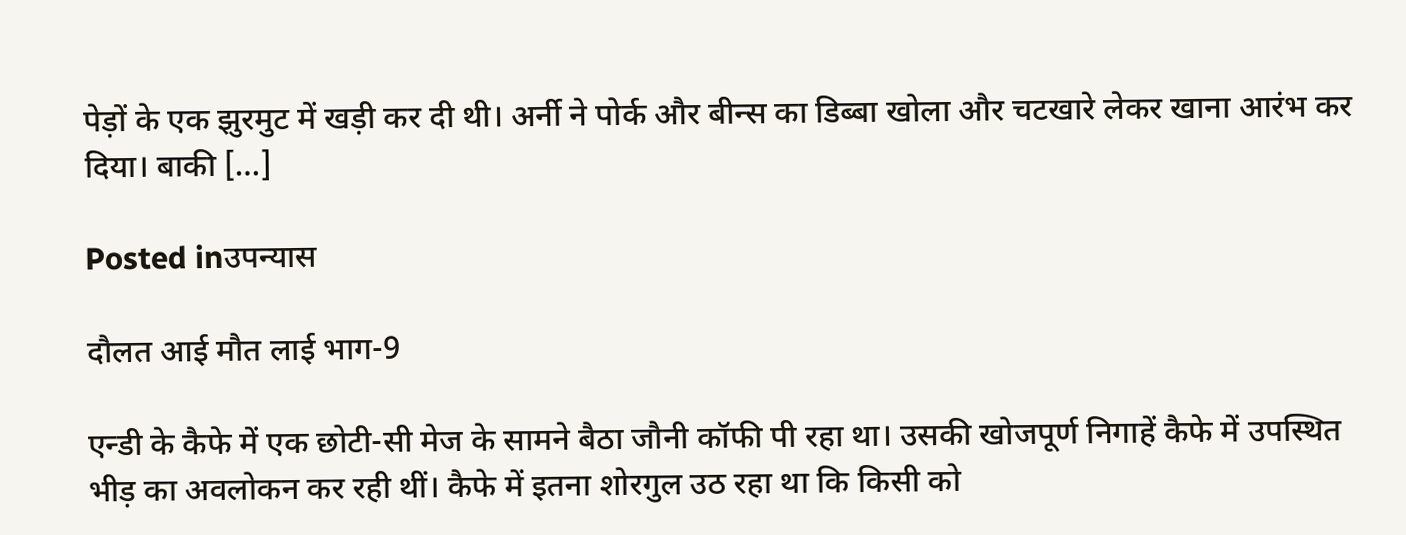पेड़ों के एक झुरमुट में खड़ी कर दी थी। अर्नी ने पोर्क और बीन्स का डिब्बा खोला और चटखारे लेकर खाना आरंभ कर दिया। बाकी […]

Posted inउपन्यास

दौलत आई मौत लाई भाग-9

एन्डी के कैफे में एक छोटी-सी मेज के सामने बैठा जौनी कॉफी पी रहा था। उसकी खोजपूर्ण निगाहें कैफे में उपस्थित भीड़ का अवलोकन कर रही थीं। कैफे में इतना शोरगुल उठ रहा था कि किसी को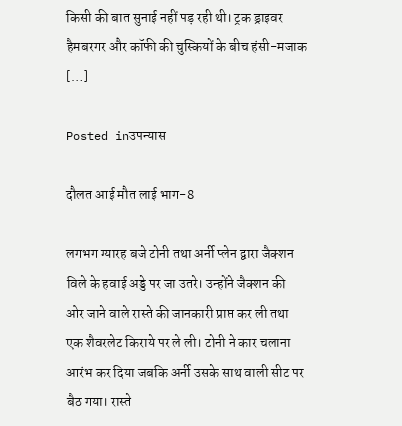किसी की बात सुनाई नहीं पड़ रही थी। ट्रक ड्राइवर हैमबरगर और कॉफी की चुस्कियों के बीच हंसी-मजाक […]

Posted inउपन्यास

दौलत आई मौत लाई भाग-8

लगभग ग्यारह बजे टोनी तथा अर्नी प्लेन द्वारा जैक्शन विले के हवाई अड्डे पर जा उतरे। उन्होंने जैक्शन की ओर जाने वाले रास्ते की जानकारी प्राप्त कर ली तथा एक शैवरलेट किराये पर ले ली। टोनी ने कार चलाना आरंभ कर दिया जबकि अर्नी उसके साथ वाली सीट पर बैठ गया। रास्ते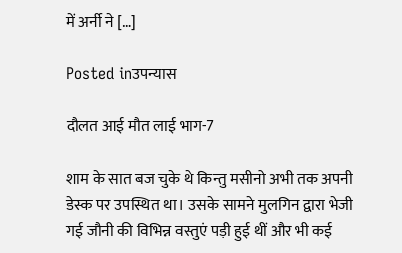में अर्नी ने […]

Posted inउपन्यास

दौलत आई मौत लाई भाग-7

शाम के सात बज चुके थे किन्तु मसीनो अभी तक अपनी डेस्क पर उपस्थित था। उसके सामने मुलगिन द्वारा भेजी गई जौनी की विभिन्न वस्तुएं पड़ी हुई थीं और भी कई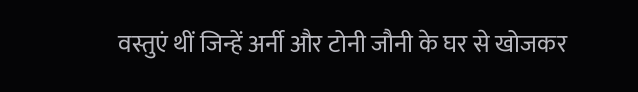वस्तुएं थीं जिन्हें अर्नी और टोनी जौनी के घर से खोजकर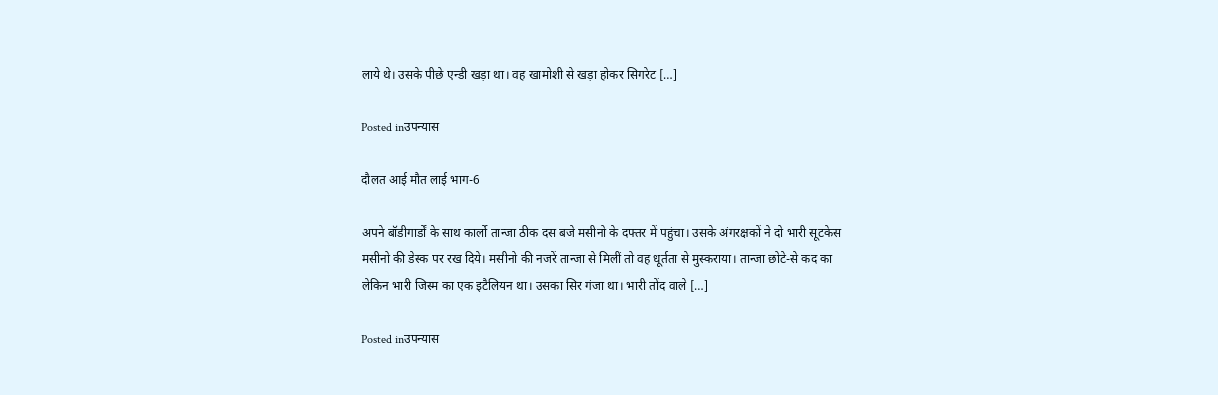लाये थे। उसके पीछे एन्डी खड़ा था। वह खामोशी से खड़ा होकर सिगरेट […]

Posted inउपन्यास

दौलत आई मौत लाई भाग-6

अपने बॉडीगार्डों के साथ कार्लो तान्जा ठीक दस बजे मसीनो के दफ्तर में पहुंचा। उसके अंगरक्षकों ने दो भारी सूटकेस मसीनो की डेस्क पर रख दिये। मसीनो की नजरें तान्जा से मिलीं तो वह धूर्तता से मुस्कराया। तान्जा छोटे-से कद का लेकिन भारी जिस्म का एक इटैलियन था। उसका सिर गंजा था। भारी तोंद वाले […]

Posted inउपन्यास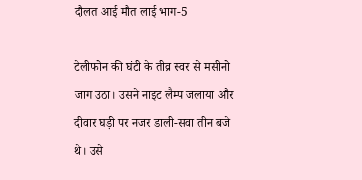दौलत आई मौत लाई भाग-5

टेलीफोन की घंटी के तीव्र स्वर से मसीनो जाग उठा। उसने नाइट लैम्प जलाया और दीवार घड़ी पर नजर डाली-सवा तीन बजे थे। उसे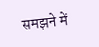समझने में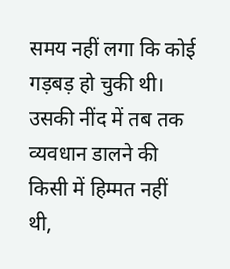समय नहीं लगा कि कोई गड़बड़ हो चुकी थी। उसकी नींद में तब तक व्यवधान डालने की किसी में हिम्मत नहीं थी,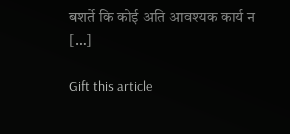बशर्ते कि कोई अति आवश्यक कार्य न […]

Gift this article